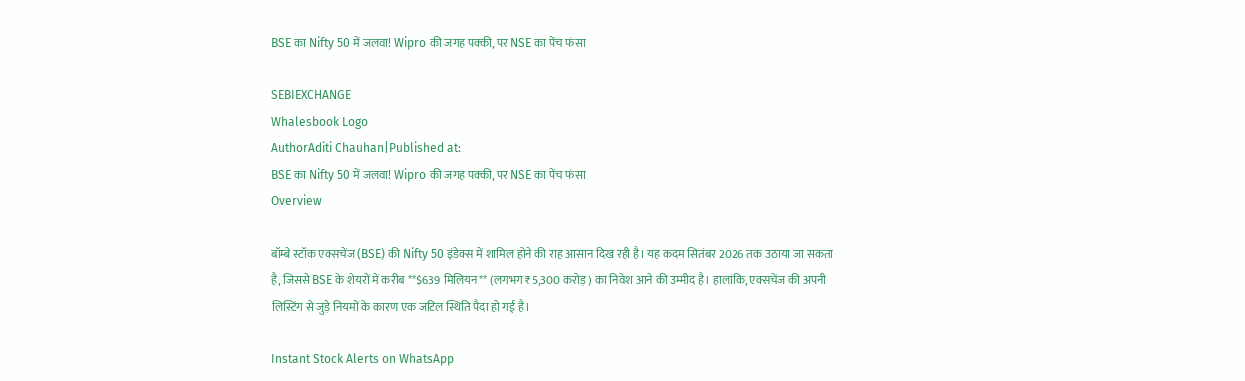BSE का Nifty 50 में जलवा! Wipro की जगह पक्की, पर NSE का पेंच फंसा

SEBIEXCHANGE
Whalesbook Logo
AuthorAditi Chauhan|Published at:
BSE का Nifty 50 में जलवा! Wipro की जगह पक्की, पर NSE का पेंच फंसा
Overview

बॉम्बे स्टॉक एक्सचेंज (BSE) की Nifty 50 इंडेक्स में शामिल होने की राह आसान दिख रही है। यह कदम सितंबर 2026 तक उठाया जा सकता है, जिससे BSE के शेयरों में करीब **$639 मिलियन** (लगभग ₹5,300 करोड़) का निवेश आने की उम्मीद है। हालांकि, एक्सचेंज की अपनी लिस्टिंग से जुड़े नियमों के कारण एक जटिल स्थिति पैदा हो गई है।

Instant Stock Alerts on WhatsApp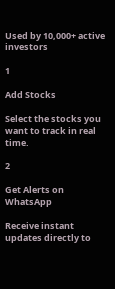Used by 10,000+ active investors

1

Add Stocks

Select the stocks you want to track in real time.

2

Get Alerts on WhatsApp

Receive instant updates directly to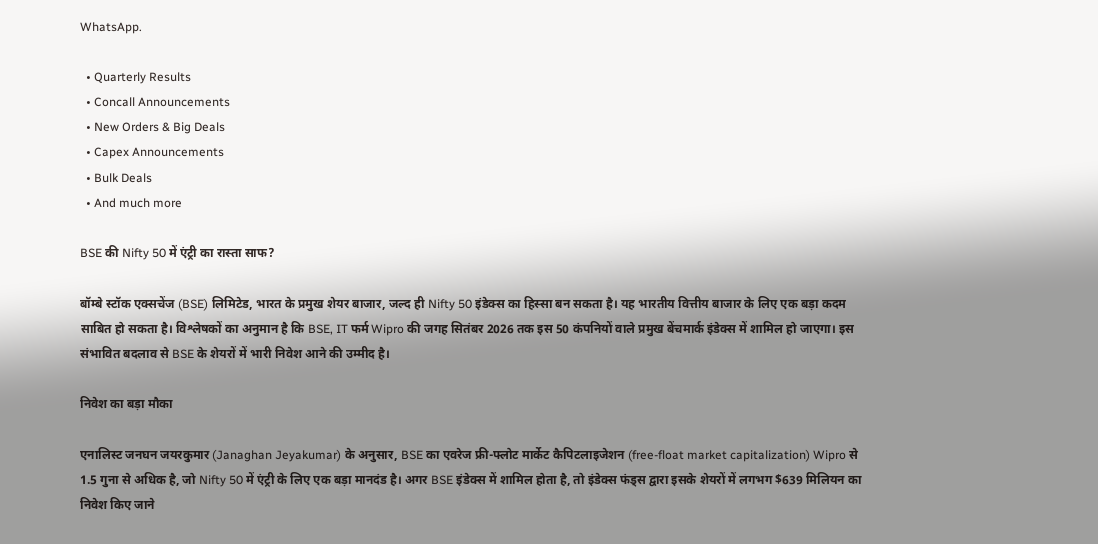WhatsApp.

  • Quarterly Results
  • Concall Announcements
  • New Orders & Big Deals
  • Capex Announcements
  • Bulk Deals
  • And much more

BSE की Nifty 50 में एंट्री का रास्ता साफ?

बॉम्बे स्टॉक एक्सचेंज (BSE) लिमिटेड, भारत के प्रमुख शेयर बाजार, जल्द ही Nifty 50 इंडेक्स का हिस्सा बन सकता है। यह भारतीय वित्तीय बाजार के लिए एक बड़ा कदम साबित हो सकता है। विश्लेषकों का अनुमान है कि BSE, IT फर्म Wipro की जगह सितंबर 2026 तक इस 50 कंपनियों वाले प्रमुख बेंचमार्क इंडेक्स में शामिल हो जाएगा। इस संभावित बदलाव से BSE के शेयरों में भारी निवेश आने की उम्मीद है।

निवेश का बड़ा मौका

एनालिस्ट जनघन जयरकुमार (Janaghan Jeyakumar) के अनुसार, BSE का एवरेज फ्री-फ्लोट मार्केट कैपिटलाइजेशन (free-float market capitalization) Wipro से 1.5 गुना से अधिक है, जो Nifty 50 में एंट्री के लिए एक बड़ा मानदंड है। अगर BSE इंडेक्स में शामिल होता है, तो इंडेक्स फंड्स द्वारा इसके शेयरों में लगभग $639 मिलियन का निवेश किए जाने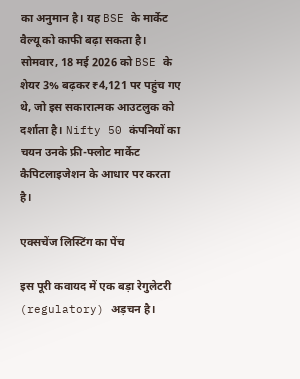का अनुमान है। यह BSE के मार्केट वैल्यू को काफी बढ़ा सकता है। सोमवार, 18 मई 2026 को BSE के शेयर 3% बढ़कर ₹4,121 पर पहुंच गए थे, जो इस सकारात्मक आउटलुक को दर्शाता है। Nifty 50 कंपनियों का चयन उनके फ्री-फ्लोट मार्केट कैपिटलाइजेशन के आधार पर करता है।

एक्सचेंज लिस्टिंग का पेंच

इस पूरी कवायद में एक बड़ा रेगुलेटरी (regulatory) अड़चन है।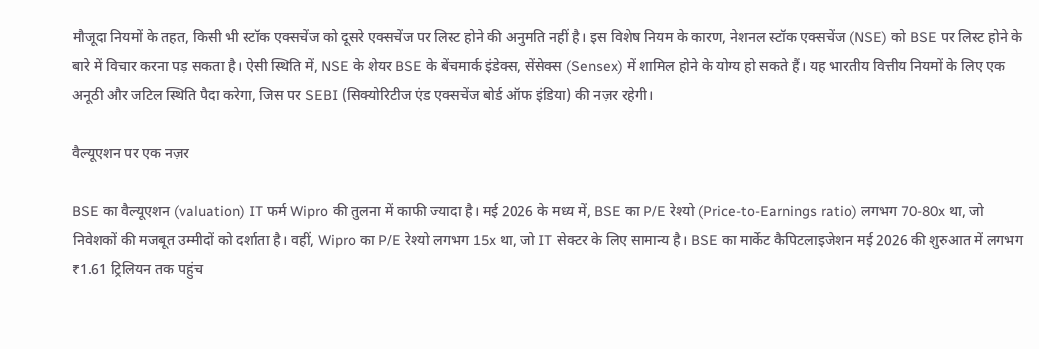मौजूदा नियमों के तहत, किसी भी स्टॉक एक्सचेंज को दूसरे एक्सचेंज पर लिस्ट होने की अनुमति नहीं है। इस विशेष नियम के कारण, नेशनल स्टॉक एक्सचेंज (NSE) को BSE पर लिस्ट होने के बारे में विचार करना पड़ सकता है। ऐसी स्थिति में, NSE के शेयर BSE के बेंचमार्क इंडेक्स, सेंसेक्स (Sensex) में शामिल होने के योग्य हो सकते हैं। यह भारतीय वित्तीय नियमों के लिए एक अनूठी और जटिल स्थिति पैदा करेगा, जिस पर SEBI (सिक्योरिटीज एंड एक्सचेंज बोर्ड ऑफ इंडिया) की नज़र रहेगी।

वैल्यूएशन पर एक नज़र

BSE का वैल्यूएशन (valuation) IT फर्म Wipro की तुलना में काफी ज्यादा है। मई 2026 के मध्य में, BSE का P/E रेश्यो (Price-to-Earnings ratio) लगभग 70-80x था, जो निवेशकों की मजबूत उम्मीदों को दर्शाता है। वहीं, Wipro का P/E रेश्यो लगभग 15x था, जो IT सेक्टर के लिए सामान्य है। BSE का मार्केट कैपिटलाइजेशन मई 2026 की शुरुआत में लगभग ₹1.61 ट्रिलियन तक पहुंच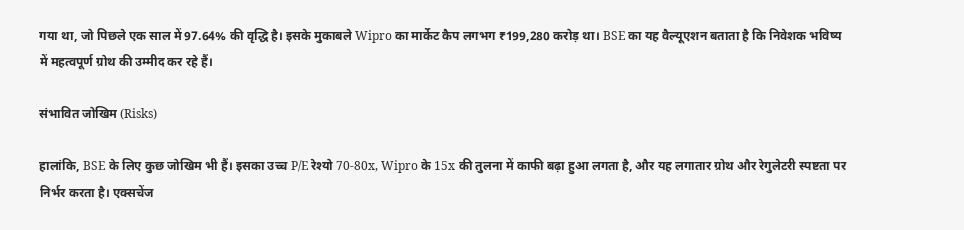गया था, जो पिछले एक साल में 97.64% की वृद्धि है। इसके मुकाबले Wipro का मार्केट कैप लगभग ₹199,280 करोड़ था। BSE का यह वैल्यूएशन बताता है कि निवेशक भविष्य में महत्वपूर्ण ग्रोथ की उम्मीद कर रहे हैं।

संभावित जोखिम (Risks)

हालांकि, BSE के लिए कुछ जोखिम भी हैं। इसका उच्च P/E रेश्यो 70-80x, Wipro के 15x की तुलना में काफी बढ़ा हुआ लगता है, और यह लगातार ग्रोथ और रेगुलेटरी स्पष्टता पर निर्भर करता है। एक्सचेंज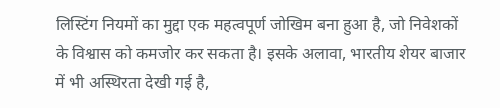लिस्टिंग नियमों का मुद्दा एक महत्वपूर्ण जोखिम बना हुआ है, जो निवेशकों के विश्वास को कमजोर कर सकता है। इसके अलावा, भारतीय शेयर बाजार में भी अस्थिरता देखी गई है,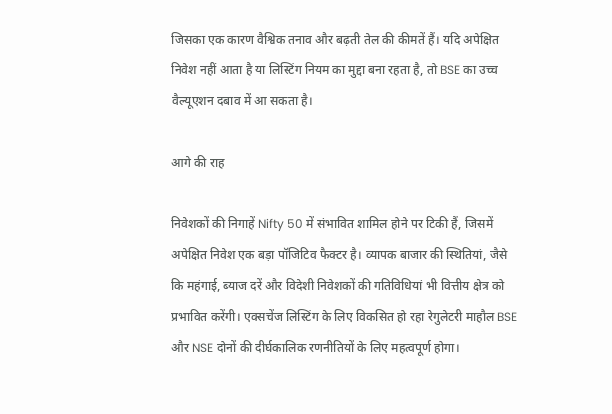जिसका एक कारण वैश्विक तनाव और बढ़ती तेल की कीमतें हैं। यदि अपेक्षित निवेश नहीं आता है या लिस्टिंग नियम का मुद्दा बना रहता है, तो BSE का उच्च वैल्यूएशन दबाव में आ सकता है।

आगे की राह

निवेशकों की निगाहें Nifty 50 में संभावित शामिल होने पर टिकी हैं, जिसमें अपेक्षित निवेश एक बड़ा पॉजिटिव फैक्टर है। व्यापक बाजार की स्थितियां, जैसे कि महंगाई, ब्याज दरें और विदेशी निवेशकों की गतिविधियां भी वित्तीय क्षेत्र को प्रभावित करेंगी। एक्सचेंज लिस्टिंग के लिए विकसित हो रहा रेगुलेटरी माहौल BSE और NSE दोनों की दीर्घकालिक रणनीतियों के लिए महत्वपूर्ण होगा।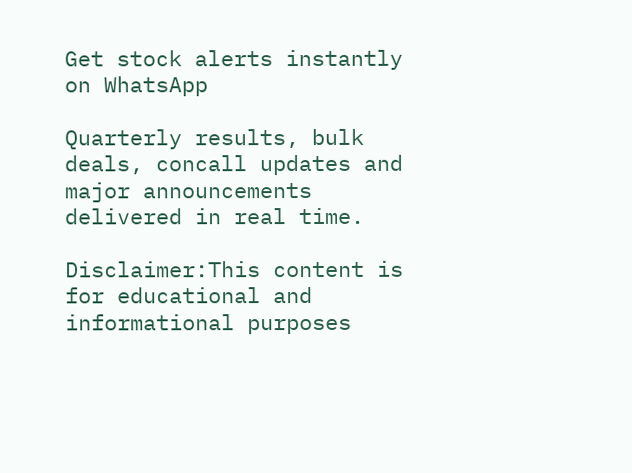Get stock alerts instantly on WhatsApp

Quarterly results, bulk deals, concall updates and major announcements delivered in real time.

Disclaimer:This content is for educational and informational purposes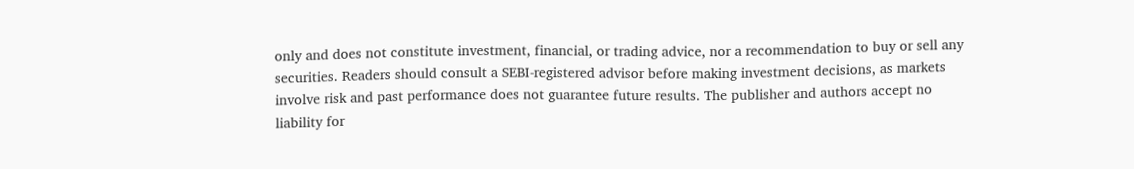only and does not constitute investment, financial, or trading advice, nor a recommendation to buy or sell any securities. Readers should consult a SEBI-registered advisor before making investment decisions, as markets involve risk and past performance does not guarantee future results. The publisher and authors accept no liability for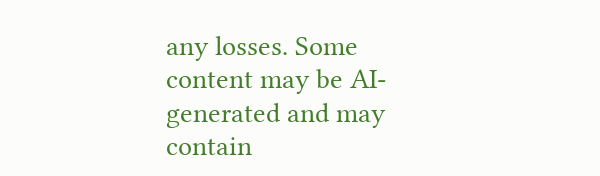any losses. Some content may be AI-generated and may contain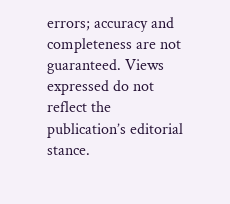errors; accuracy and completeness are not guaranteed. Views expressed do not reflect the publication’s editorial stance.